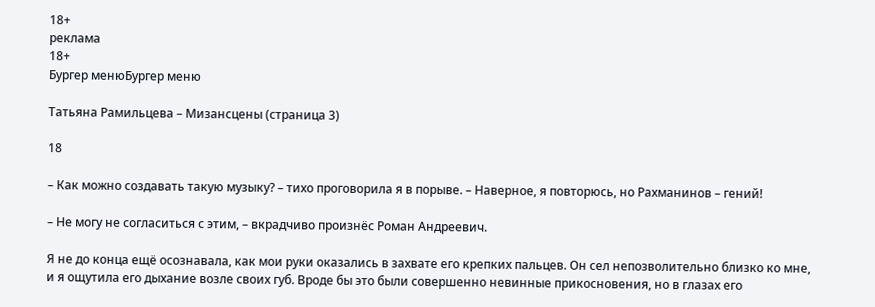18+
реклама
18+
Бургер менюБургер меню

Татьяна Рамильцева – Мизансцены (страница 3)

18

– Как можно создавать такую музыку? – тихо проговорила я в порыве. – Наверное, я повторюсь, но Рахманинов – гений!

– Не могу не согласиться с этим, – вкрадчиво произнёс Роман Андреевич.

Я не до конца ещё осознавала, как мои руки оказались в захвате его крепких пальцев. Он сел непозволительно близко ко мне, и я ощутила его дыхание возле своих губ. Вроде бы это были совершенно невинные прикосновения, но в глазах его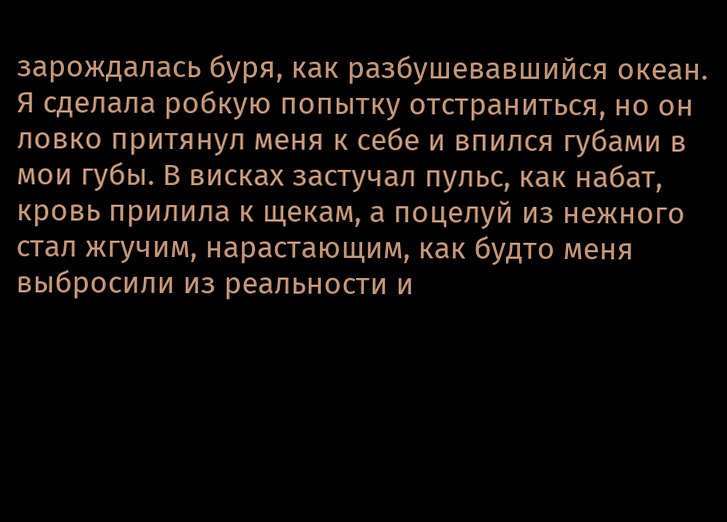зарождалась буря, как разбушевавшийся океан. Я сделала робкую попытку отстраниться, но он ловко притянул меня к себе и впился губами в мои губы. В висках застучал пульс, как набат, кровь прилила к щекам, а поцелуй из нежного стал жгучим, нарастающим, как будто меня выбросили из реальности и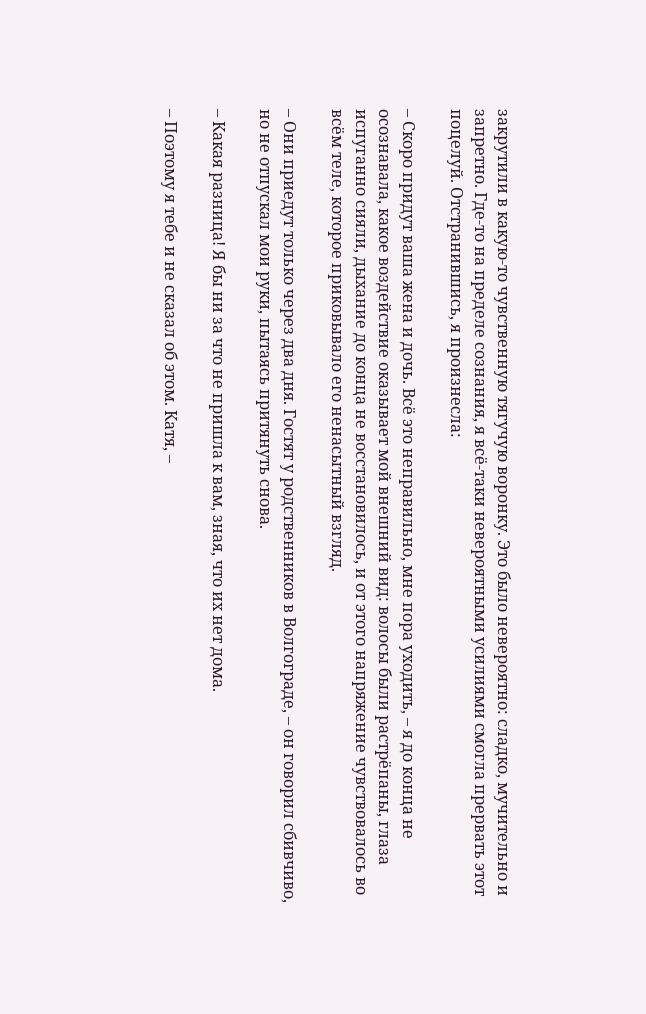закрутили в какую-то чувственную тягучую воронку. Это было невероятно: сладко, мучительно и запретно. Где-то на пределе сознания, я всё-таки невероятными усилиями смогла прервать этот поцелуй. Отстранившись, я произнесла:

– Скоро придут ваша жена и дочь. Всё это неправильно, мне пора уходить, – я до конца не осознавала, какое воздействие оказывает мой внешний вид: волосы были растрёпаны, глаза испуганно сияли, дыхание до конца не восстановилось, и от этого напряжение чувствовалось во всём теле, которое приковывало его ненасытный взгляд.

– Они приедут только через два дня. Гостят у родственников в Волгограде, – он говорил сбивчиво, но не отпускал мои руки, пытаясь притянуть снова.

– Какая разница! Я бы ни за что не пришла к вам, зная, что их нет дома.

– Поэтому я тебе и не сказал об этом. Катя, –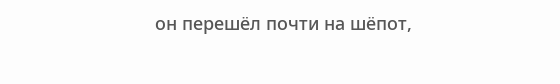он перешёл почти на шёпот,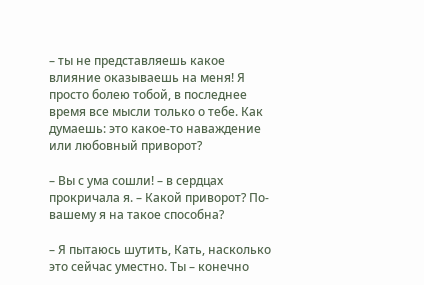– ты не представляешь какое влияние оказываешь на меня! Я просто болею тобой, в последнее время все мысли только о тебе. Как думаешь: это какое-то наваждение или любовный приворот?

– Вы с ума сошли! – в сердцах прокричала я. – Какой приворот? По-вашему я на такое способна?

– Я пытаюсь шутить, Кать, насколько это сейчас уместно. Ты – конечно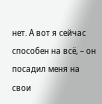нет. А вот я сейчас способен на всё, – он посадил меня на свои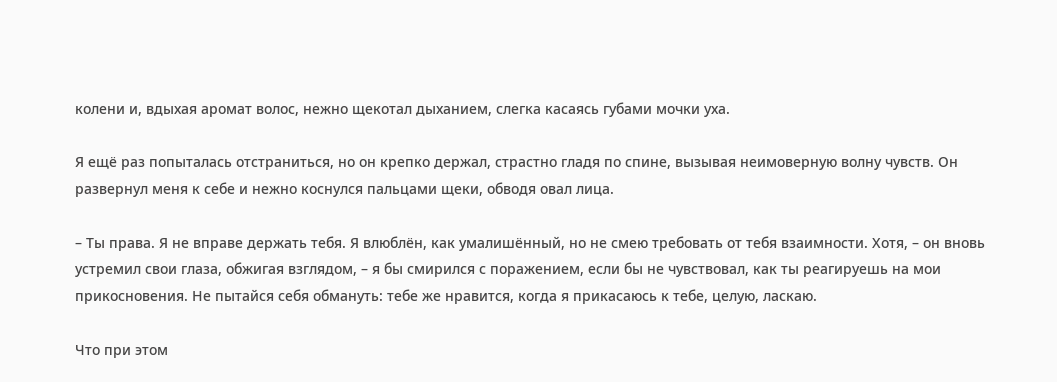колени и, вдыхая аромат волос, нежно щекотал дыханием, слегка касаясь губами мочки уха.

Я ещё раз попыталась отстраниться, но он крепко держал, страстно гладя по спине, вызывая неимоверную волну чувств. Он развернул меня к себе и нежно коснулся пальцами щеки, обводя овал лица.

– Ты права. Я не вправе держать тебя. Я влюблён, как умалишённый, но не смею требовать от тебя взаимности. Хотя, – он вновь устремил свои глаза, обжигая взглядом, – я бы смирился с поражением, если бы не чувствовал, как ты реагируешь на мои прикосновения. Не пытайся себя обмануть: тебе же нравится, когда я прикасаюсь к тебе, целую, ласкаю.

Что при этом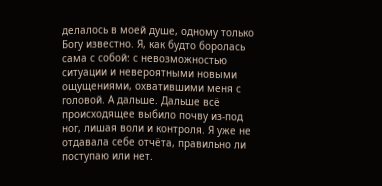делалось в моей душе, одному только Богу известно. Я, как будто боролась сама с собой: с невозможностью ситуации и невероятными новыми ощущениями, охватившими меня с головой. А дальше. Дальше всё происходящее выбило почву из-под ног, лишая воли и контроля. Я уже не отдавала себе отчёта, правильно ли поступаю или нет.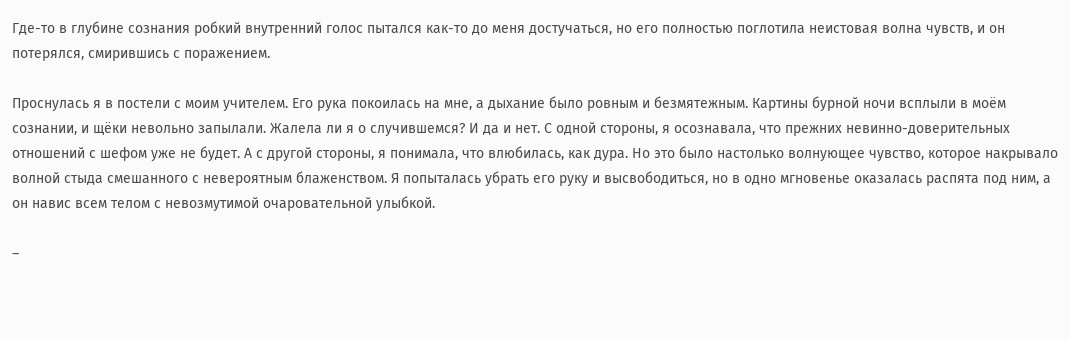Где-то в глубине сознания робкий внутренний голос пытался как-то до меня достучаться, но его полностью поглотила неистовая волна чувств, и он потерялся, смирившись с поражением.

Проснулась я в постели с моим учителем. Его рука покоилась на мне, а дыхание было ровным и безмятежным. Картины бурной ночи всплыли в моём сознании, и щёки невольно запылали. Жалела ли я о случившемся? И да и нет. С одной стороны, я осознавала, что прежних невинно-доверительных отношений с шефом уже не будет. А с другой стороны, я понимала, что влюбилась, как дура. Но это было настолько волнующее чувство, которое накрывало волной стыда смешанного с невероятным блаженством. Я попыталась убрать его руку и высвободиться, но в одно мгновенье оказалась распята под ним, а он навис всем телом с невозмутимой очаровательной улыбкой.

–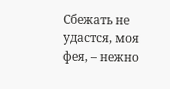Сбежать не удастся, моя фея, – нежно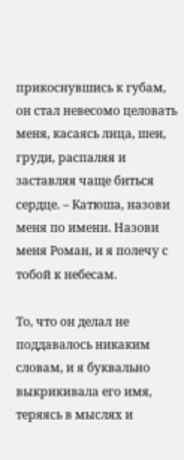прикоснувшись к губам, он стал невесомо целовать меня, касаясь лица, шеи, груди, распаляя и заставляя чаще биться сердце. – Катюша, назови меня по имени. Назови меня Роман, и я полечу с тобой к небесам.

То, что он делал не поддавалось никаким словам, и я буквально выкрикивала его имя, теряясь в мыслях и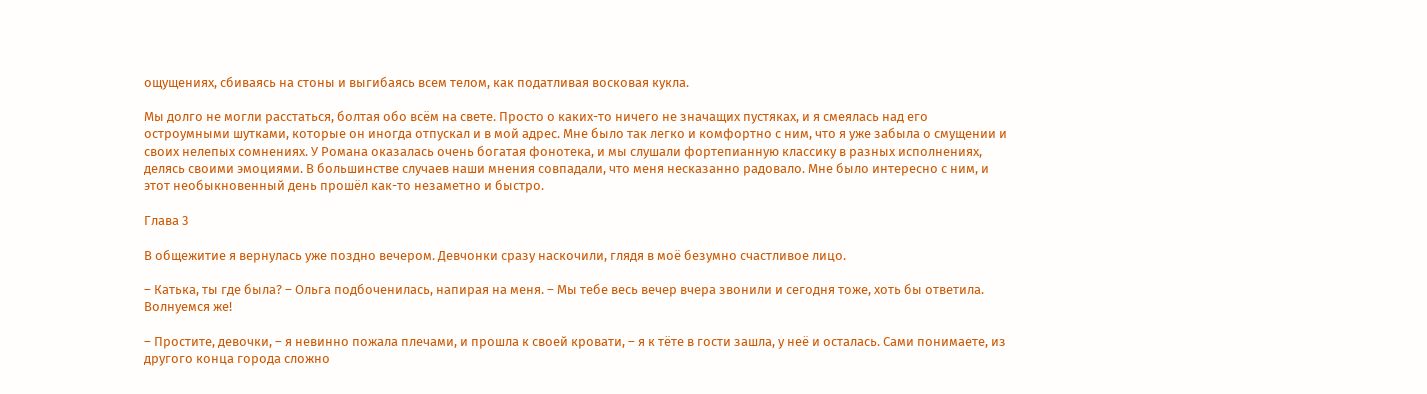ощущениях, сбиваясь на стоны и выгибаясь всем телом, как податливая восковая кукла.

Мы долго не могли расстаться, болтая обо всём на свете. Просто о каких-то ничего не значащих пустяках, и я смеялась над его остроумными шутками, которые он иногда отпускал и в мой адрес. Мне было так легко и комфортно с ним, что я уже забыла о смущении и своих нелепых сомнениях. У Романа оказалась очень богатая фонотека, и мы слушали фортепианную классику в разных исполнениях, делясь своими эмоциями. В большинстве случаев наши мнения совпадали, что меня несказанно радовало. Мне было интересно с ним, и этот необыкновенный день прошёл как-то незаметно и быстро.

Глава 3

В общежитие я вернулась уже поздно вечером. Девчонки сразу наскочили, глядя в моё безумно счастливое лицо.

– Катька, ты где была? – Ольга подбоченилась, напирая на меня. – Мы тебе весь вечер вчера звонили и сегодня тоже, хоть бы ответила. Волнуемся же!

– Простите, девочки, – я невинно пожала плечами, и прошла к своей кровати, – я к тёте в гости зашла, у неё и осталась. Сами понимаете, из другого конца города сложно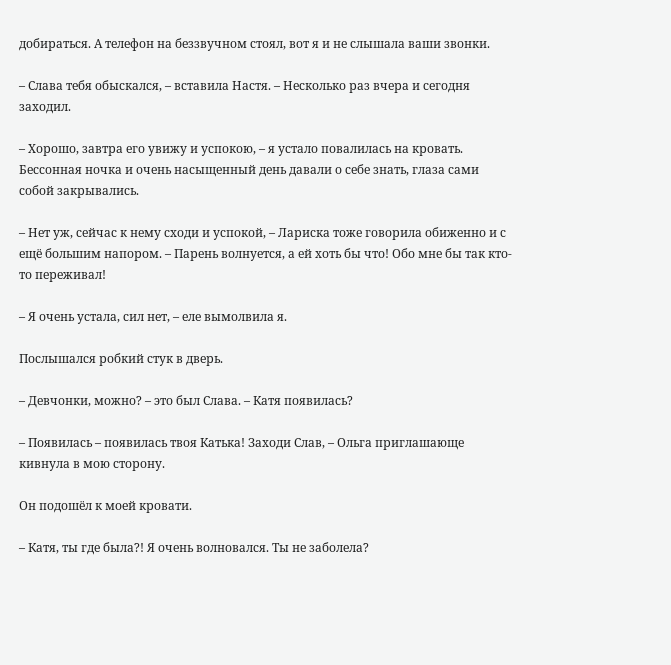добираться. А телефон на беззвучном стоял, вот я и не слышала ваши звонки.

– Слава тебя обыскался, – вставила Настя. – Несколько раз вчера и сегодня заходил.

– Хорошо, завтра его увижу и успокою, – я устало повалилась на кровать. Бессонная ночка и очень насыщенный день давали о себе знать, глаза сами собой закрывались.

– Нет уж, сейчас к нему сходи и успокой, – Лариска тоже говорила обиженно и с ещё большим напором. – Парень волнуется, а ей хоть бы что! Обо мне бы так кто-то переживал!

– Я очень устала, сил нет, – еле вымолвила я.

Послышался робкий стук в дверь.

– Девчонки, можно? – это был Слава. – Катя появилась?

– Появилась – появилась твоя Катька! Заходи Слав, – Ольга приглашающе кивнула в мою сторону.

Он подошёл к моей кровати.

– Катя, ты где была?! Я очень волновался. Ты не заболела?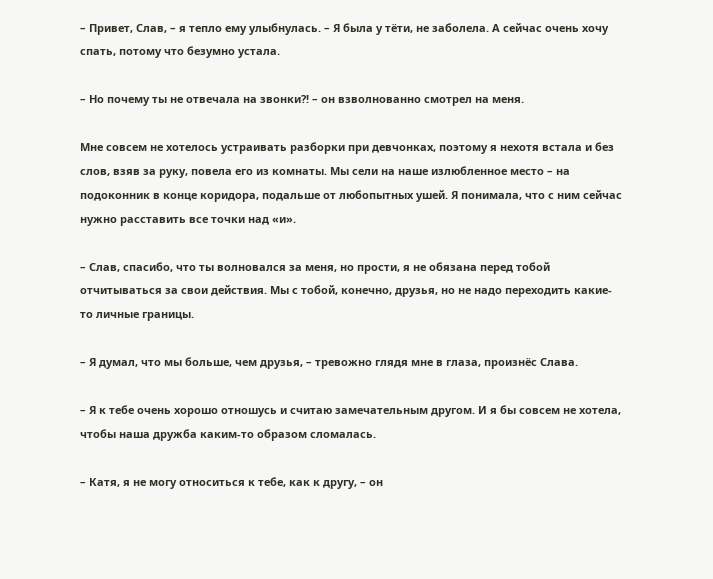– Привет, Слав, – я тепло ему улыбнулась. – Я была у тёти, не заболела. А сейчас очень хочу спать, потому что безумно устала.

– Но почему ты не отвечала на звонки?! – он взволнованно смотрел на меня.

Мне совсем не хотелось устраивать разборки при девчонках, поэтому я нехотя встала и без слов, взяв за руку, повела его из комнаты. Мы сели на наше излюбленное место – на подоконник в конце коридора, подальше от любопытных ушей. Я понимала, что с ним сейчас нужно расставить все точки над «и».

– Слав, спасибо, что ты волновался за меня, но прости, я не обязана перед тобой отчитываться за свои действия. Мы с тобой, конечно, друзья, но не надо переходить какие-то личные границы.

– Я думал, что мы больше, чем друзья, – тревожно глядя мне в глаза, произнёс Слава.

– Я к тебе очень хорошо отношусь и считаю замечательным другом. И я бы совсем не хотела, чтобы наша дружба каким-то образом сломалась.

– Катя, я не могу относиться к тебе, как к другу, – он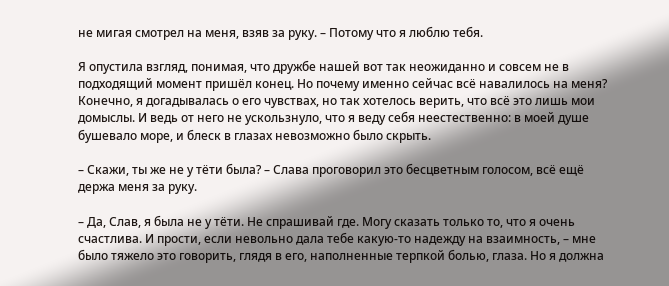не мигая смотрел на меня, взяв за руку. – Потому что я люблю тебя.

Я опустила взгляд, понимая, что дружбе нашей вот так неожиданно и совсем не в подходящий момент пришёл конец. Но почему именно сейчас всё навалилось на меня? Конечно, я догадывалась о его чувствах, но так хотелось верить, что всё это лишь мои домыслы. И ведь от него не ускользнуло, что я веду себя неестественно: в моей душе бушевало море, и блеск в глазах невозможно было скрыть.

– Скажи, ты же не у тёти была? – Слава проговорил это бесцветным голосом, всё ещё держа меня за руку.

– Да, Слав, я была не у тёти. Не спрашивай где. Могу сказать только то, что я очень счастлива. И прости, если невольно дала тебе какую-то надежду на взаимность, – мне было тяжело это говорить, глядя в его, наполненные терпкой болью, глаза. Но я должна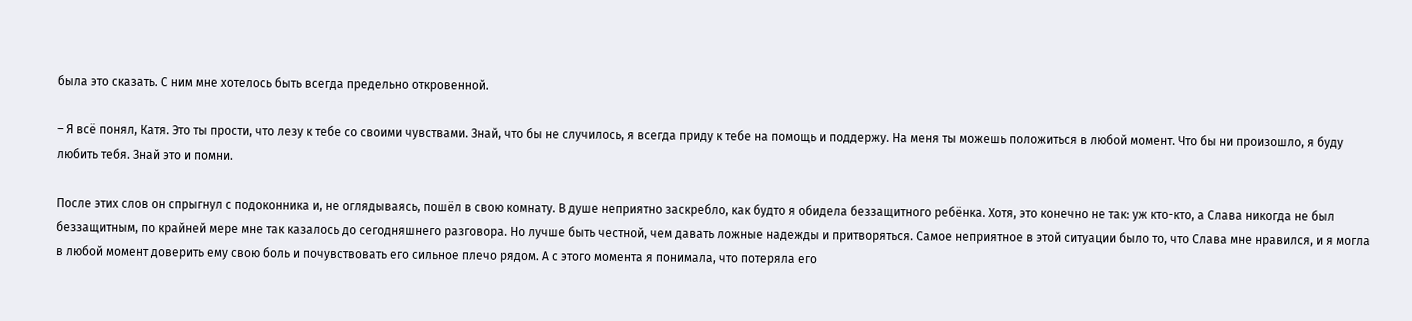была это сказать. С ним мне хотелось быть всегда предельно откровенной.

– Я всё понял, Катя. Это ты прости, что лезу к тебе со своими чувствами. Знай, что бы не случилось, я всегда приду к тебе на помощь и поддержу. На меня ты можешь положиться в любой момент. Что бы ни произошло, я буду любить тебя. Знай это и помни.

После этих слов он спрыгнул с подоконника и, не оглядываясь, пошёл в свою комнату. В душе неприятно заскребло, как будто я обидела беззащитного ребёнка. Хотя, это конечно не так: уж кто-кто, а Слава никогда не был беззащитным, по крайней мере мне так казалось до сегодняшнего разговора. Но лучше быть честной, чем давать ложные надежды и притворяться. Самое неприятное в этой ситуации было то, что Слава мне нравился, и я могла в любой момент доверить ему свою боль и почувствовать его сильное плечо рядом. А с этого момента я понимала, что потеряла его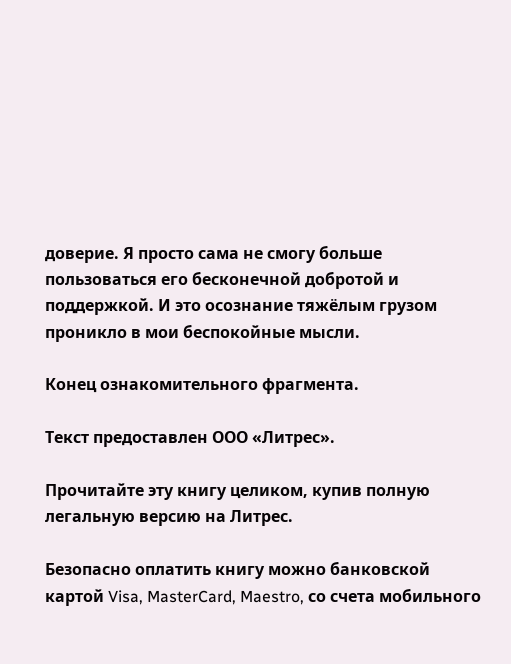доверие. Я просто сама не смогу больше пользоваться его бесконечной добротой и поддержкой. И это осознание тяжёлым грузом проникло в мои беспокойные мысли.

Конец ознакомительного фрагмента.

Текст предоставлен ООО «Литрес».

Прочитайте эту книгу целиком, купив полную легальную версию на Литрес.

Безопасно оплатить книгу можно банковской картой Visa, MasterCard, Maestro, со счета мобильного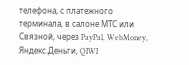телефона, с платежного терминала, в салоне МТС или Связной, через PayPal, WebMoney, Яндекс.Деньги, QIWI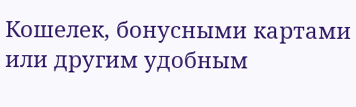Кошелек, бонусными картами или другим удобным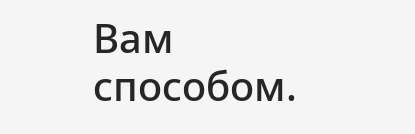Вам способом.